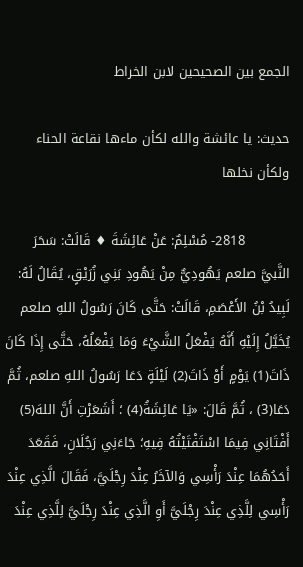الجمع بين الصحيحين لابن الخراط

حديث: يا عائشة والله لكأن ماءها نقاعة الحناء ولكأن نخلها

          2818- مُسْلِمٌ: عَنْ عَائِشَةَ ♦ قَالَتْ: سَحَرَ النَّبيَّ صلعم يَهُودِيٌّ مِنْ يَهُودِ بَنِي زُرَيْقٍ، يُقَالُ لَهُ: لَبِيدُ بْنُ الأَعْصَمِ، قَالَتْ: حَتَّى كَانَ رَسُولُ اللهِ صلعم يُخَيَّلُ إِلَيْهِ أَنَّهُ يَفْعَلُ الشَّيْءَ وَمَا يَفْعَلُهُ، حَتَّى إِذَا كَانَ ذَاتَ(1) يَوْمٍ أَوْ ذَاتَ(2) لَيْلَةٍ دَعَا رَسُولُ اللهِ صلعم، ثُمَّ دَعَا(3) ، ثُمَّ قَالَ: «يَا عَائِشَةُ(4) ؛ أَشَعَرْتِ أَنَّ اللهَ(5) أَفْتَانِي فِيمَا اسْتَفْتَيْتُهُ فِيهِ؛ جَاءَنِي رَجُلَانِ، فَقَعَدَ أَحَدُهُمَا عِنْدَ رَأْسِي وَالآخَرُ عِنْدَ رِجْلَيَّ، فَقَالَ الَّذِي عِنْدَ رَأْسِي لِلَّذِي عِنْدَ رِجْلَيَّ أَوِ الَّذِي عِنْدَ رِجْلَيَّ لِلَّذِي عِنْدَ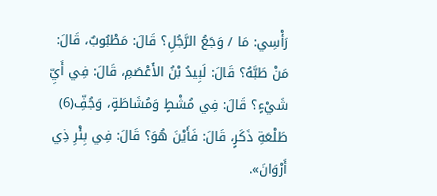رَأْسِي: مَا / وَجَعُ الرَّجُلِ؟ قَالَ: مَطْبُوبٌ، قَالَ: مَنْ طَبَّهُ؟ قَالَ: لَبِيدُ بْنُ الأَعْصَمِ، قَالَ: فِي أَيِّ شَيْءٍ؟ قَالَ: فِي مُشْطٍ وَمُشَاطَةٍ، وَجُفِّ(6) طَلْعَةِ ذَكَرٍ، قَالَ: فَأَيْنَ هُوَ؟ قَالَ: فِي بِئْرِ ذِي أَرْوَانَ».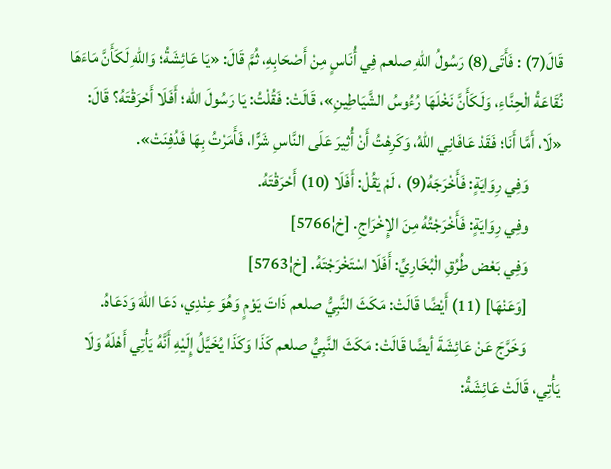قَالَ(7) : فَأَتَى(8) رَسُولُ اللهِ صلعم فِي أُنَاسٍ مِنْ أَصْحَابِهِ، ثُمَّ قَالَ: «يَا عَائِشَةُ؛ وَاللهِ لَكَأَنَّ مَاءَهَا نُقَاعَةُ الْحِنَّاءِ، وَلَكَأَنَّ نَخْلَهَا رُءُوسُ الشَّيَاطِينِ»، قَالَتْ: فَقُلْتُ: يَا رَسُولَ الله؛ أَفَلَا أَحْرَقْتَهُ؟ قَالَ: «لَا، أَمَّا أَنَا؛ فَقَدْ عَافَانِي اللهُ، وَكَرِهْتُ أَنْ أُثِيرَ عَلَى النَّاسِ شَرًّا، فَأَمَرْتُ بِهَا فَدُفِنَتْ».
          وَفِي رِوَايَةٍ: فَأَخْرَجَهُ(9) ، لَمْ يَقُلْ: أَفَلَا (10) أَحْرَقْتَهُ.
          وفِي رِوَايَةٍ: فَأَخْرَجْتُهُ مِنَ الإِخْرَاجِ. [خ¦5766]
          وَفِي بَعْض طُرُقِ الْبُخَارِيِّ: أَفَلَا اسْتَخْرَجْتَهُ. [خ¦5763]
          [وَعَنْهَا] (11) أَيْضًا قَالَتْ: مَكَثَ النَّبِيُّ صلعم ذَاتَ يَوْمٍ وَهُوَ عِنْدِي، دَعَا اللهَ وَدَعَاهُ.
          وَخَرَّجَ عَنْ عَائِشَةَ أيضًا قَالَتْ: مَكَثَ النَّبِيُّ صلعم كَذَا وَكَذَا يُخَيَّلُ إِلَيْهِ أَنَّهُ يَأْتِي أَهْلَهُ وَلَا يَأْتِي، قَالَتْ عَائِشَةُ: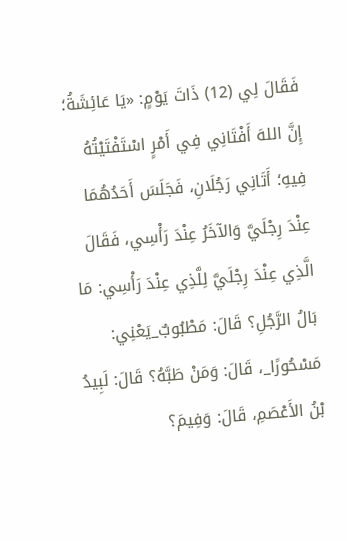فَقَالَ لِي (12) ذَاتَ يَوْمٍ: «يَا عَائِشَةُ؛ إِنَّ اللهَ أَفْتَانِي فِي أَمْرٍ اسْتَفْتَيْتُهُ فِيهِ؛ أَتَانِي رَجُلَانِ، فَجَلَسَ أَحَدُهُمَا عِنْدَ رِجْلَيَّ وَالآخَرُ عِنْدَ رَأْسِي، فَقَالَ الَّذِي عِنْدَ رِجْلَيَّ لِلَّذِي عِنْدَ رَأْسِي: مَا بَالُ الرَّجُلِ؟ قَالَ: مَطْبُوبٌ_يَعْنِي: مَسْحُورًا_، قَالَ: وَمَنْ طَبَّهُ؟ قَالَ: لَبِيدُ بْنُ الأَعْصَمِ، قَالَ: وَفِيمَ؟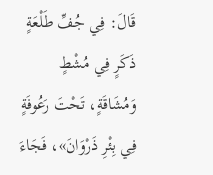قَالَ: فِي جُفِّ طَلْعَةٍ ذَكَرٍ فِي مُشْطٍ وَمُشَاقَةٍ، تَحْتَ رَعُوفَةٍ فِي بِئْرِ ذَرْوَانَ»، فَجَاءَ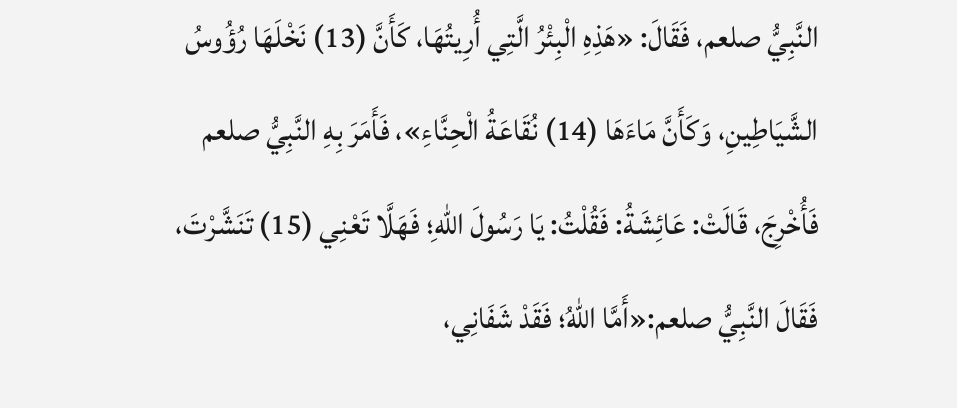النَّبِيُّ صلعم، فَقَالَ: «هَذِهِ الْبِئْرُ الَّتِي أُرِيتُهَا، كَأَنَّ (13) نَخْلَهَا رُؤُوسُ الشَّيَاطِينِ، وَكَأَنَّ مَاءَهَا (14) نُقَاعَةُ الْحِنَّاءِ»، فَأَمَرَ بِهِ النَّبِيُّ صلعم فَأُخْرِجَ، قَالَتْ: عَائِشَةُ: فَقُلْتُ: يَا رَسُولَ اللهِ؛ فَهَلَّا تَعْنِي (15) تَنَشَّرْتَ، فَقَالَ النَّبِيُّ صلعم:«أَمَّا اللهُ؛ فَقَدْ شَفَانِي،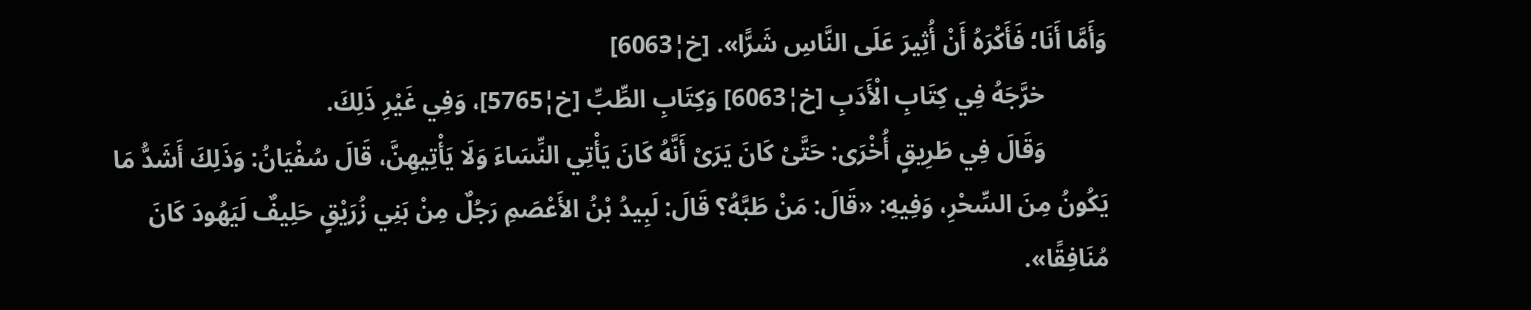وَأَمَّا أَنَا؛ فَأَكْرَهُ أَنْ أُثِيرَ عَلَى النَّاسِ شَرًّا». [خ¦6063]
          خرَّجَهُ فِي كِتَابِ الْأَدَبِ [خ¦6063] وَكِتَابِ الطِّبِّ [خ¦5765]، وَفِي غَيْرِ ذَلِكَ.
          وَقَالَ فِي طَرِيقٍ أُخْرَى: حَتَّىْ كَانَ يَرَىْ أَنَّهُ كَانَ يَأْتِي النِّسَاءَ وَلَا يَأْتِيهِنَّ، قَالَ سُفْيَانُ: وَذَلِكَ أَشَدُّ مَا يَكُونُ مِنَ السِّحْرِ، وَفِيهِ: «قَالَ: مَنْ طَبَّهُ؟ قَالَ: لَبِيدُ بْنُ الأَعْصَمِ رَجُلٌ مِنْ بَنِي زُرَيْقٍ حَلِيفٌ لَيَهُودَ كَانَ مُنَافِقًا».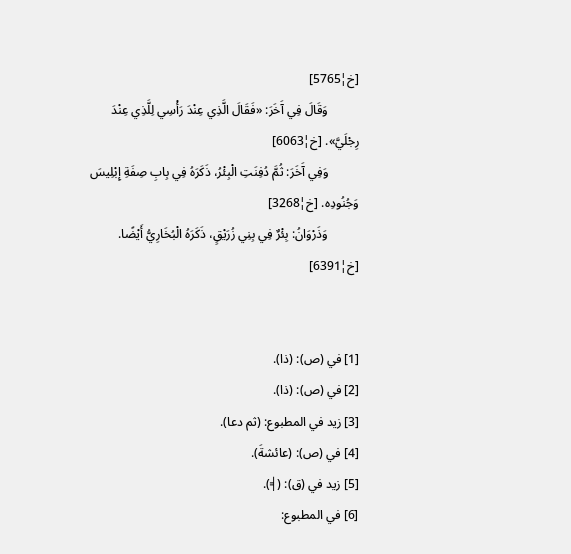[خ¦5765]
          وَقَالَ فِي آَخَرَ: «فَقَالَ الَّذِي عِنْدَ رَأْسِي لِلَّذِي عِنْدَ رِجْلَيَّ». [خ¦6063]
          وَفِي آَخَرَ: ثُمَّ دُفِنَتِ الْبِئْرُ، ذَكَرَهُ فِي بِابِ صِفَةِ إِبْلِيسَ وَجُنُودِه. [خ¦3268]
          وَذَرْوَانُ: بِئْرٌ فِي بِنِي زُرَيْقٍ، ذَكَرَهُ الْبُخَارِيُّ أَيْضًا. [خ¦6391]


[1] في (ص): (ذا).
[2] في (ص): (ذا).
[3] زيد في المطبوع: (ثم دعا).
[4] في (ص): (عائشةَ).
[5] زيد في (ق): (╡).
[6] في المطبوع: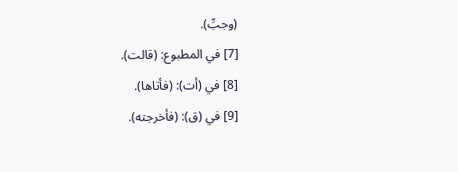(وجبِّ).
[7] في المطبوع: (قالت).
[8] في (أت): (فأتاها).
[9] في (ق): (فأخرجته).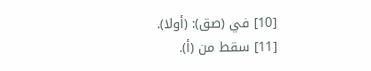[10] في (صق): (أولا).
[11] سقط من (أ).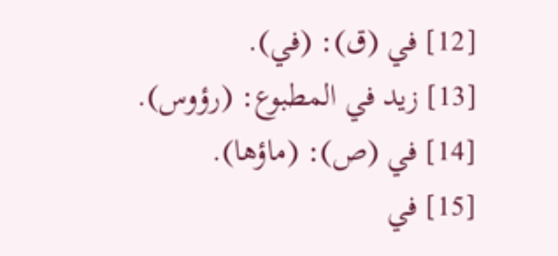[12] في (ق): (في).
[13] زيد في المطبوع: (رؤوس).
[14] في (ص): (ماؤها).
[15] في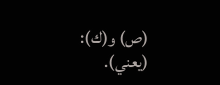(ص) و(ك): (يعني).